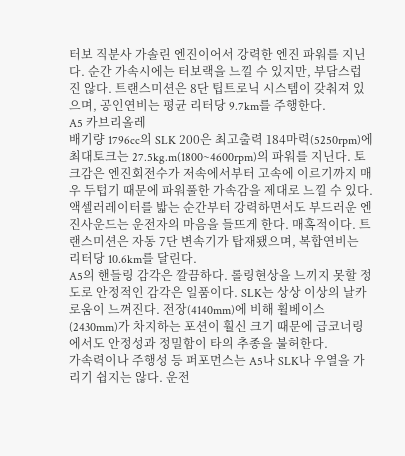터보 직분사 가솔린 엔진이어서 강력한 엔진 파워를 지닌다. 순간 가속시에는 터보랙을 느낄 수 있지만, 부담스럽진 않다. 트랜스미션은 8단 팁트로닉 시스템이 갖춰져 있으며, 공인연비는 평균 리터당 9.7km를 주행한다.
A5 카브리올레
배기량 1796cc의 SLK 200은 최고출력 184마력(5250rpm)에 최대토크는 27.5kg.m(1800~4600rpm)의 파워를 지닌다. 토크감은 엔진회전수가 저속에서부터 고속에 이르기까지 매우 두텁기 때문에 파워풀한 가속감을 제대로 느낄 수 있다.
액셀러레이터를 밟는 순간부터 강력하면서도 부드러운 엔진사운드는 운전자의 마음을 들뜨게 한다. 매혹적이다. 트랜스미션은 자동 7단 변속기가 탑재됐으며, 복합연비는 리터당 10.6km를 달린다.
A5의 핸들링 감각은 깔끔하다. 롤링현상을 느끼지 못할 정도로 안정적인 감각은 일품이다. SLK는 상상 이상의 날카로움이 느껴진다. 전장(4140mm)에 비해 휠베이스(2430mm)가 차지하는 포션이 훨신 크기 때문에 급코너링에서도 안정성과 정밀함이 타의 추종을 불허한다.
가속력이나 주행성 등 퍼포먼스는 A5나 SLK나 우열을 가리기 쉽지는 않다. 운전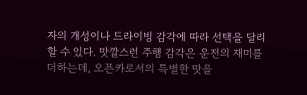자의 개성이나 드라이빙 감각에 따라 선택을 달리할 수 있다. 맛깔스런 주행 감각은 운전의 재미를 더하는데, 오픈카로서의 특별한 맛을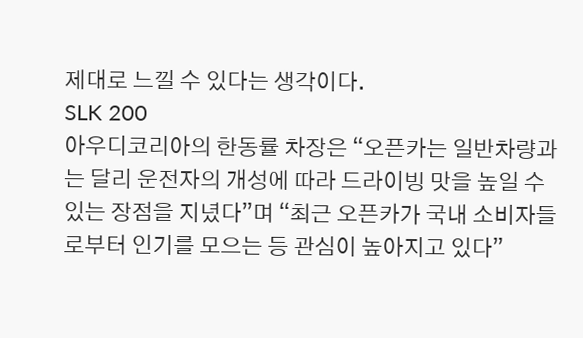제대로 느낄 수 있다는 생각이다.
SLK 200
아우디코리아의 한동률 차장은 “오픈카는 일반차량과는 달리 운전자의 개성에 따라 드라이빙 맛을 높일 수 있는 장점을 지녔다”며 “최근 오픈카가 국내 소비자들로부터 인기를 모으는 등 관심이 높아지고 있다”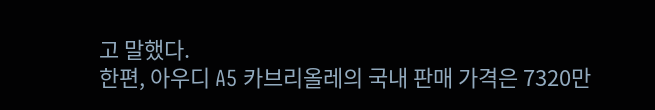고 말했다.
한편, 아우디 A5 카브리올레의 국내 판매 가격은 7320만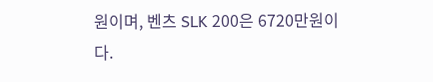원이며, 벤츠 SLK 200은 6720만원이다.